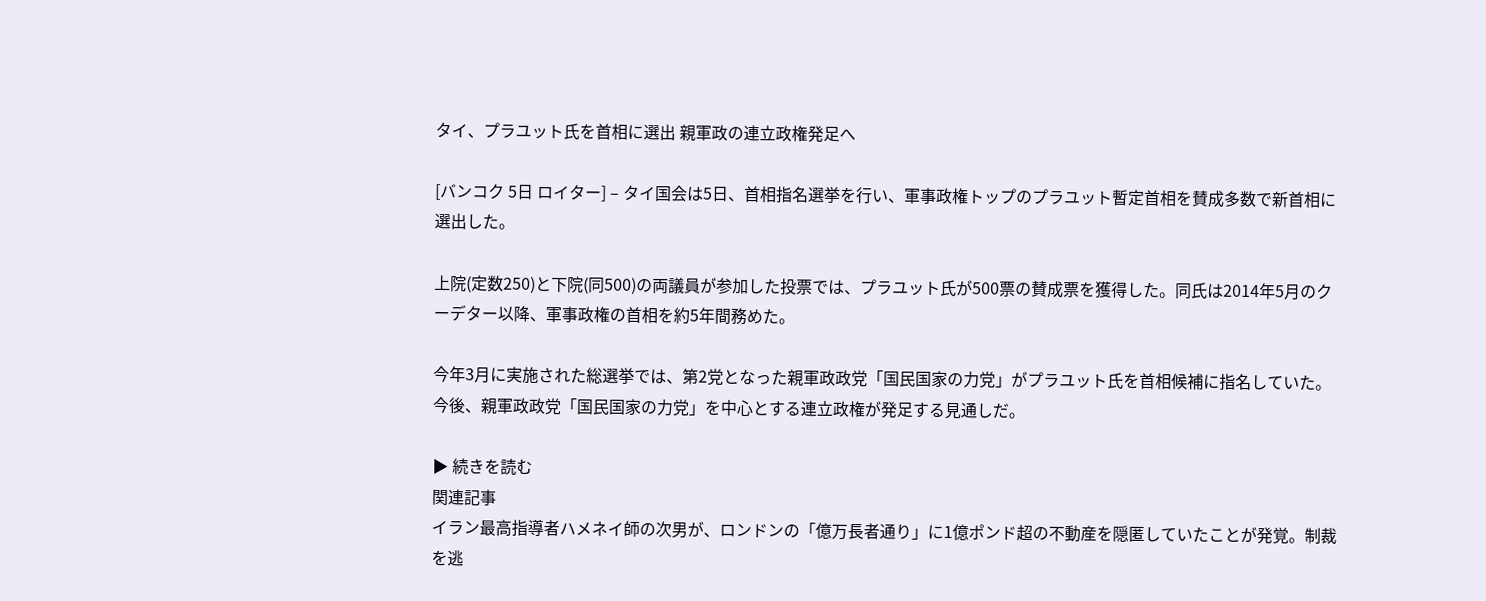タイ、プラユット氏を首相に選出 親軍政の連立政権発足へ

[バンコク 5日 ロイター] – タイ国会は5日、首相指名選挙を行い、軍事政権トップのプラユット暫定首相を賛成多数で新首相に選出した。

上院(定数250)と下院(同500)の両議員が参加した投票では、プラユット氏が500票の賛成票を獲得した。同氏は2014年5月のクーデター以降、軍事政権の首相を約5年間務めた。

今年3月に実施された総選挙では、第2党となった親軍政政党「国民国家の力党」がプラユット氏を首相候補に指名していた。今後、親軍政政党「国民国家の力党」を中心とする連立政権が発足する見通しだ。

▶ 続きを読む
関連記事
イラン最高指導者ハメネイ師の次男が、ロンドンの「億万長者通り」に1億ポンド超の不動産を隠匿していたことが発覚。制裁を逃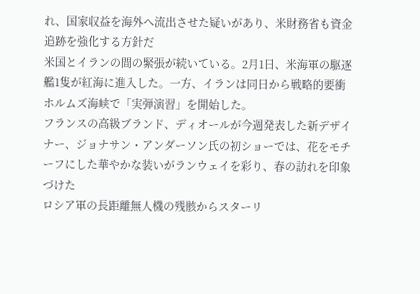れ、国家収益を海外へ流出させた疑いがあり、米財務省も資金追跡を強化する方針だ
米国とイランの間の緊張が続いている。2月1日、米海軍の駆逐艦1隻が紅海に進入した。一方、イランは同日から戦略的要衝ホルムズ海峡で「実弾演習」を開始した。
フランスの高級ブランド、ディオールが今週発表した新デザイナー、ジョナサン・アンダーソン氏の初ショーでは、花をモチーフにした華やかな装いがランウェイを彩り、春の訪れを印象づけた
ロシア軍の長距離無人機の残骸からスターリ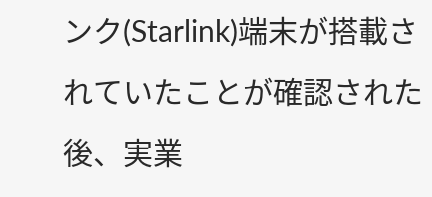ンク(Starlink)端末が搭載されていたことが確認された後、実業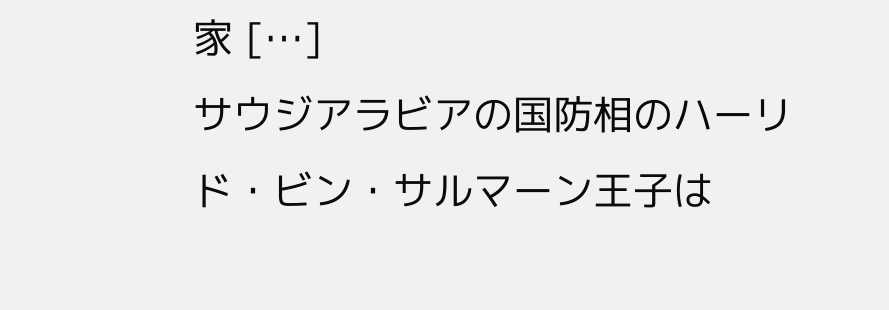家 […]
サウジアラビアの国防相のハーリド・ビン・サルマーン王子は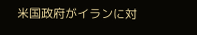米国政府がイランに対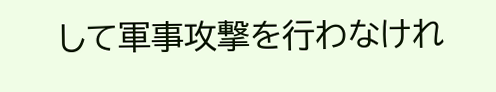して軍事攻撃を行わなけれ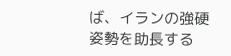ば、イランの強硬姿勢を助長する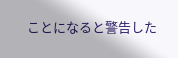ことになると警告した